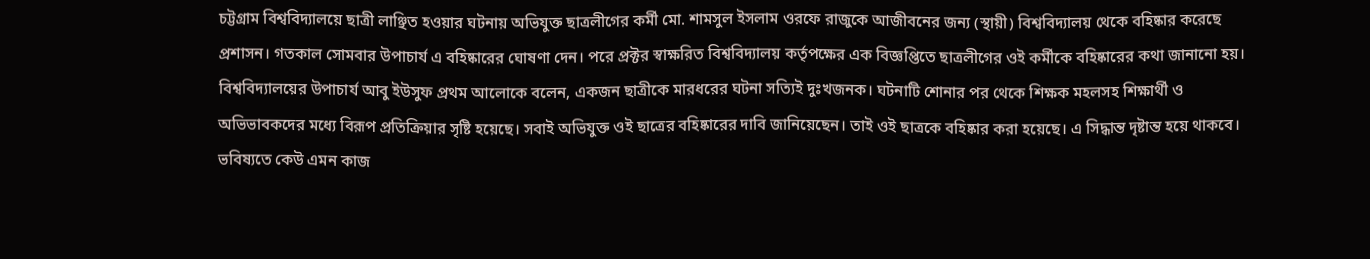চট্টগ্রাম বিশ্ববিদ্যালয়ে ছাত্রী লাঞ্ছিত হওয়ার ঘটনায় অভিযুক্ত ছাত্রলীগের কর্মী মো. শামসুল ইসলাম ওরফে রাজুকে আজীবনের জন্য (স্থায়ী) বিশ্ববিদ্যালয় থেকে বহিষ্কার করেছে প্রশাসন। গতকাল সোমবার উপাচার্য এ বহিষ্কারের ঘোষণা দেন। পরে প্রক্টর স্বাক্ষরিত বিশ্ববিদ্যালয় কর্তৃপক্ষের এক বিজ্ঞপ্তিতে ছাত্রলীগের ওই কর্মীকে বহিষ্কারের কথা জানানো হয়।
বিশ্ববিদ্যালয়ের উপাচার্য আবু ইউসুফ প্রথম আলোকে বলেন, একজন ছাত্রীকে মারধরের ঘটনা সত্যিই দুঃখজনক। ঘটনাটি শোনার পর থেকে শিক্ষক মহলসহ শিক্ষার্থী ও অভিভাবকদের মধ্যে বিরূপ প্রতিক্রিয়ার সৃষ্টি হয়েছে। সবাই অভিযুক্ত ওই ছাত্রের বহিষ্কারের দাবি জানিয়েছেন। তাই ওই ছাত্রকে বহিষ্কার করা হয়েছে। এ সিদ্ধান্ত দৃষ্টান্ত হয়ে থাকবে। ভবিষ্যতে কেউ এমন কাজ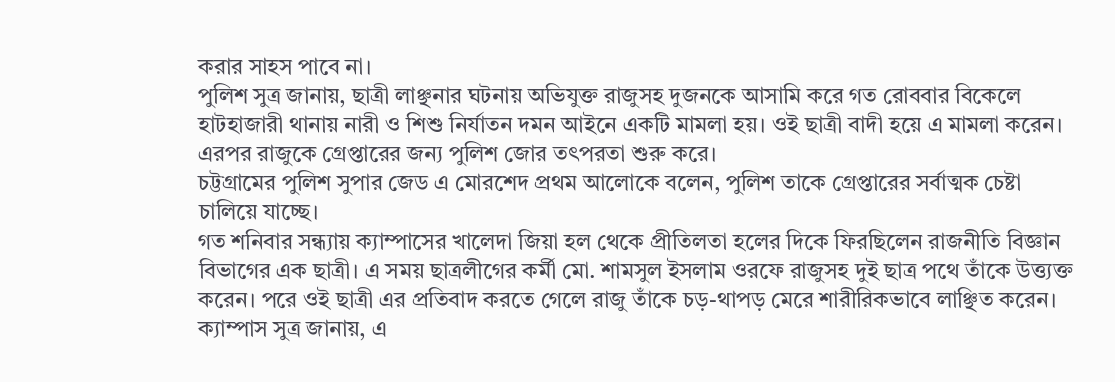করার সাহস পাবে না।
পুলিশ সুত্র জানায়, ছাত্রী লাঞ্ছনার ঘটনায় অভিযুক্ত রাজুসহ দুজনকে আসামি করে গত রোববার বিকেলে হাটহাজারী থানায় নারী ও শিশু নির্যাতন দমন আইনে একটি মামলা হয়। ওই ছাত্রী বাদী হয়ে এ মামলা করেন। এরপর রাজুকে গ্রেপ্তারের জন্য পুলিশ জোর তৎপরতা শুরু করে।
চট্টগ্রামের পুলিশ সুপার জেড এ মোরশেদ প্রথম আলোকে বলেন, পুলিশ তাকে গ্রেপ্তারের সর্বাত্মক চেষ্টা চালিয়ে যাচ্ছে।
গত শনিবার সন্ধ্যায় ক্যাম্পাসের খালেদা জিয়া হল থেকে প্রীতিলতা হলের দিকে ফিরছিলেন রাজনীতি বিজ্ঞান বিভাগের এক ছাত্রী। এ সময় ছাত্রলীগের কর্মী মো. শামসুল ইসলাম ওরফে রাজুসহ দুই ছাত্র পথে তাঁকে উত্ত্যক্ত করেন। পরে ওই ছাত্রী এর প্রতিবাদ করতে গেলে রাজু তাঁকে চড়-থাপড় মেরে শারীরিকভাবে লাঞ্ছিত করেন।
ক্যাম্পাস সুত্র জানায়, এ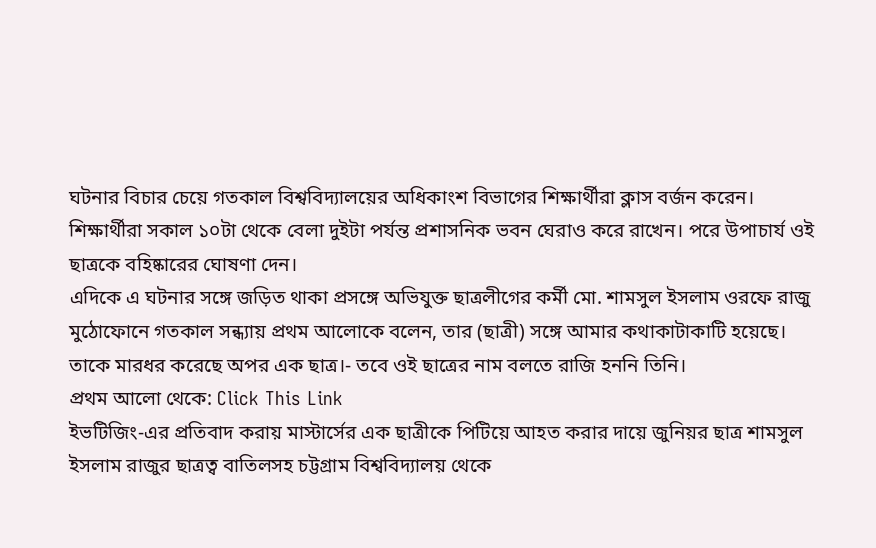ঘটনার বিচার চেয়ে গতকাল বিশ্ববিদ্যালয়ের অধিকাংশ বিভাগের শিক্ষার্থীরা ক্লাস বর্জন করেন। শিক্ষার্থীরা সকাল ১০টা থেকে বেলা দুইটা পর্যন্ত প্রশাসনিক ভবন ঘেরাও করে রাখেন। পরে উপাচার্য ওই ছাত্রকে বহিষ্কারের ঘোষণা দেন।
এদিকে এ ঘটনার সঙ্গে জড়িত থাকা প্রসঙ্গে অভিযুক্ত ছাত্রলীগের কর্মী মো. শামসুল ইসলাম ওরফে রাজু মুঠোফোনে গতকাল সন্ধ্যায় প্রথম আলোকে বলেন, তার (ছাত্রী) সঙ্গে আমার কথাকাটাকাটি হয়েছে। তাকে মারধর করেছে অপর এক ছাত্র।- তবে ওই ছাত্রের নাম বলতে রাজি হননি তিনি।
প্রথম আলো থেকে: Click This Link
ইভটিজিং-এর প্রতিবাদ করায় মাস্টার্সের এক ছাত্রীকে পিটিয়ে আহত করার দায়ে জুনিয়র ছাত্র শামসুল ইসলাম রাজুর ছাত্রত্ব বাতিলসহ চট্টগ্রাম বিশ্ববিদ্যালয় থেকে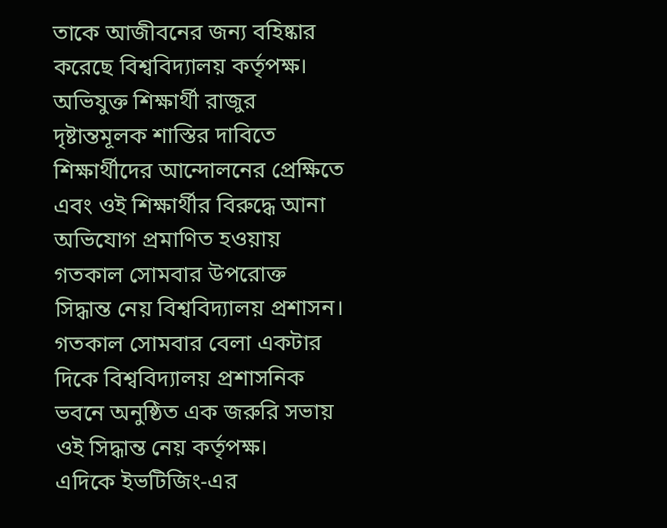তাকে আজীবনের জন্য বহিষ্কার করেছে বিশ্ববিদ্যালয় কর্তৃপক্ষ। অভিযুক্ত শিক্ষার্থী রাজুর দৃষ্টান্তমূলক শাস্তির দাবিতে শিক্ষার্থীদের আন্দোলনের প্রেক্ষিতে এবং ওই শিক্ষার্থীর বিরুদ্ধে আনা অভিযোগ প্রমাণিত হওয়ায় গতকাল সোমবার উপরোক্ত সিদ্ধান্ত নেয় বিশ্ববিদ্যালয় প্রশাসন। গতকাল সোমবার বেলা একটার দিকে বিশ্ববিদ্যালয় প্রশাসনিক ভবনে অনুষ্ঠিত এক জরুরি সভায় ওই সিদ্ধান্ত নেয় কর্তৃপক্ষ।
এদিকে ইভটিজিং-এর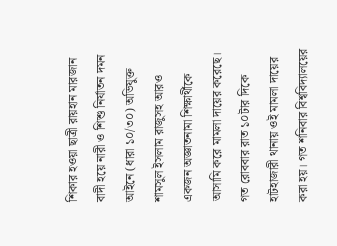শিকার হওয়া ছাত্রী রায়হান মারজান বাদী হয়ে নারী ও শিশু নির্যাতন দমন আইনে (ধারা ১০/৩০) অভিযুক্ত শামসুল ইসলাম রাজুসহ আরও একজন অজ্ঞাতনামা শিক্ষার্থীকে আসামি করে মামলা দায়ের করেছে। গত রোববার রাত ১০টার দিকে হাটহাজারী থানায় ওই মামলা দায়ের করা হয়। গত শনিবার বিশ্ববিদ্যালয়ের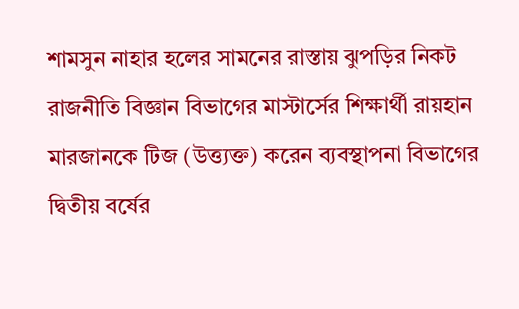শামসুন নাহার হলের সামনের রাস্তায় ঝুপড়ির নিকট রাজনীতি বিজ্ঞান বিভাগের মাস্টার্সের শিক্ষার্থী রায়হান মারজানকে টিজ (উত্ত্যক্ত) করেন ব্যবস্থাপনা বিভাগের দ্বিতীয় বর্ষের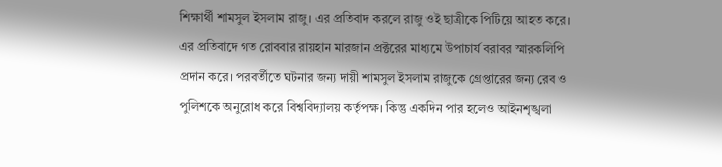শিক্ষার্থী শামসুল ইসলাম রাজু। এর প্রতিবাদ করলে রাজু ওই ছাত্রীকে পিটিয়ে আহত করে।
এর প্রতিবাদে গত রোববার রায়হান মারজান প্রক্টরের মাধ্যমে উপাচার্য বরাবর স্মারকলিপি প্রদান করে। পরবর্তীতে ঘটনার জন্য দায়ী শামসুল ইসলাম রাজুকে গ্রেপ্তারের জন্য রেব ও পুলিশকে অনুরোধ করে বিশ্ববিদ্যালয় কর্তৃপক্ষ। কিন্তু একদিন পার হলেও আইনশৃঙ্খলা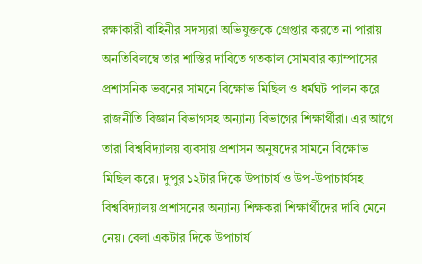রক্ষাকারী বাহিনীর সদস্যরা অভিযুক্তকে গ্রেপ্তার করতে না পারায় অনতিবিলম্বে তার শাস্তির দাবিতে গতকাল সোমবার ক্যাম্পাসের প্রশাসনিক ভবনের সামনে বিক্ষোভ মিছিল ও ধর্মঘট পালন করে রাজনীতি বিজ্ঞান বিভাগসহ অন্যান্য বিভাগের শিক্ষার্থীরা। এর আগে তারা বিশ্ববিদ্যালয় ব্যবসায় প্রশাসন অনুষদের সামনে বিক্ষোভ মিছিল করে। দুপুর ১২টার দিকে উপাচার্য ও উপ-উপাচার্যসহ বিশ্ববিদ্যালয় প্রশাসনের অন্যান্য শিক্ষকরা শিক্ষার্থীদের দাবি মেনে নেয়। বেলা একটার দিকে উপাচার্য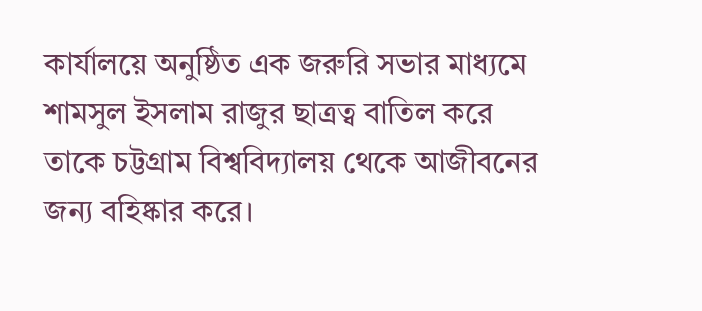কার্যালয়ে অনুষ্ঠিত এক জরুরি সভার মাধ্যমে শামসুল ইসলাম রাজুর ছাত্রত্ব বাতিল করে তাকে চট্টগ্রাম বিশ্ববিদ্যালয় থেকে আজীবনের জন্য বহিষ্কার করে।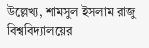উল্লেখ্য, শামসুল ইসলাম রাজু বিশ্ববিদ্যালয়ের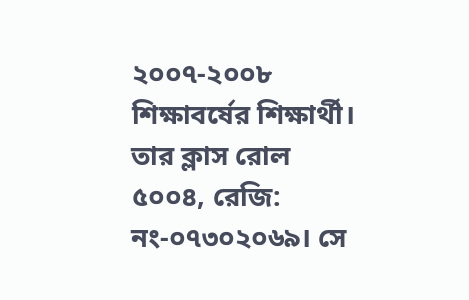২০০৭-২০০৮ শিক্ষাবর্ষের শিক্ষার্থী। তার ক্লাস রোল ৫০০৪, রেজি: নং-০৭৩০২০৬৯। সে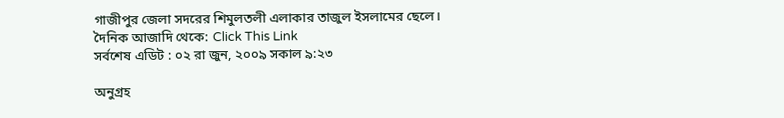গাজীপুর জেলা সদরের শিমুলতলী এলাকার তাজুল ইসলামের ছেলে।
দৈনিক আজাদি থেকে: Click This Link
সর্বশেষ এডিট : ০২ রা জুন, ২০০৯ সকাল ৯:২৩

অনুগ্রহ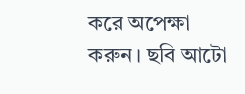করে অপেক্ষা করুন। ছবি আটো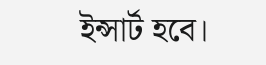ইন্সার্ট হবে।